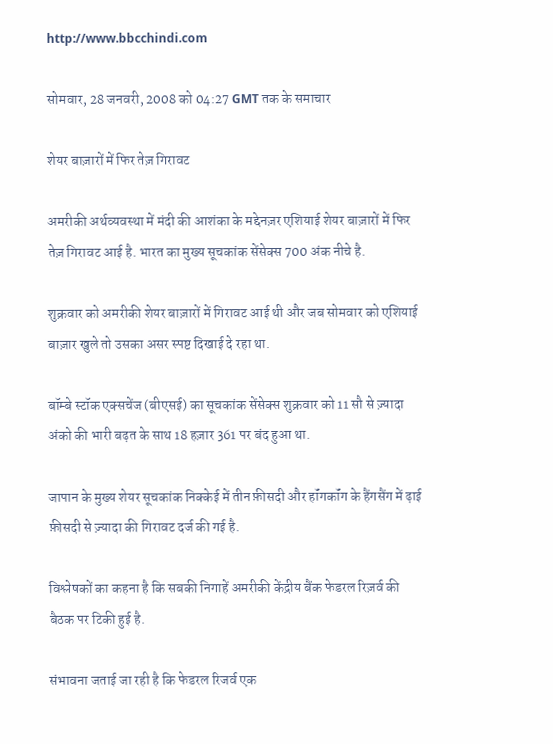http://www.bbcchindi.com

सोमवार, 28 जनवरी, 2008 को 04:27 GMT तक के समाचार

शेयर बाज़ारों में फिर तेज़ गिरावट

अमरीकी अर्थव्यवस्था में मंदी की आशंका के मद्देनज़र एशियाई शेयर बाज़ारों में फिर तेज़ गिरावट आई है. भारत का मुख्य सूचकांक सेंसेक्स 700 अंक नीचे है.

शुक्रवार को अमरीकी शेयर बाज़ारों में गिरावट आई थी और जब सोमवार को एशियाई बाज़ार खुले तो उसका असर स्पष्ट दिखाई दे रहा था.

बॉम्बे स्टॉक एक्सचेंज (बीएसई) का सूचकांक सेंसेक्स शुक्रवार को 11 सौ से ज़्यादा अंको की भारी बढ़त के साथ 18 हज़ार 361 पर बंद हुआ था.

जापान के मुख्य शेयर सूचकांक निक्केई में तीन फ़ीसदी और हॉंगकॉंग के हैंगसैंग में ढ़ाई फ़ीसदी से ज़्यादा की गिरावट दर्ज की गई है.

विश्लेषकों का कहना है कि सबकी निगाहें अमरीकी केंद्रीय बैंक फेडरल रिज़र्व की बैठक पर टिकी हुई है.

संभावना जताई जा रही है कि फेडरल रिजर्व एक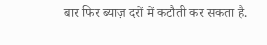बार फिर ब्याज़ दरों में कटौती कर सकता है.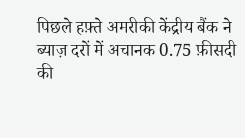पिछले हफ़्ते अमरीकी केंद्रीय बैंक ने ब्याज़ दरों में अचानक 0.75 फ़ीसदी की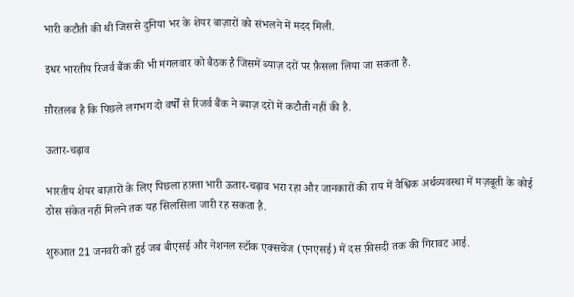भारी कटौती की थी जिससे दुनिया भर के शेयर बाज़ारों को संभलने में मदद मिली.

इधर भारतीय रिजर्व बैंक की भी मंगलवार को बैठक है जिसमें ब्याज़ दरों पर फ़ैसला लिया जा सकता है.

ग़ौरतलब है कि पिछले लगभग दो वर्षों से रिजर्व बैंक ने ब्याज़ दरों में कटौती नहीं की है.

ऊतार-चढ़ाव

भारतीय शेयर बाज़ारों के लिए पिछला हफ़्ता भारी ऊतार-चढ़ाव भरा रहा और जानकारों की राय में वैश्विक अर्थव्यवस्था में मज़बूती के कोई ठोस संकेत नहीं मिलने तक यह सिलसिला जारी रह सकता है.

शुरुआत 21 जनवरी को हुई जब बीएसई और नेशनल स्टॉक एक्सचेंज (एनएसई) में दस फ़ीसदी तक की गिरावट आई.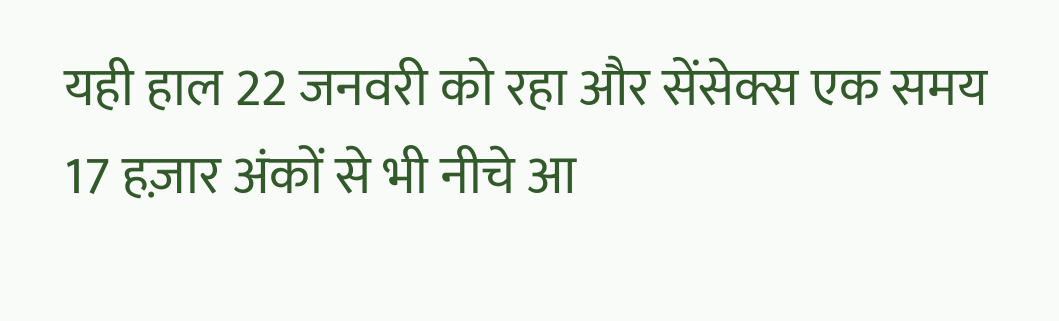यही हाल 22 जनवरी को रहा और सेंसेक्स एक समय 17 हज़ार अंकों से भी नीचे आ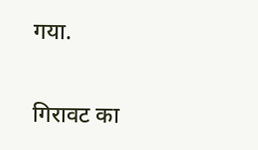गया.

गिरावट का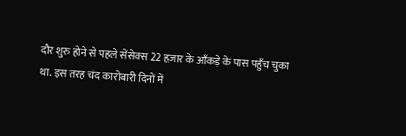दौर शुरु होने से पहले सेंसेक्स 22 हज़ार के आँकड़े के पास पहुँच चुका था. इस तरह चंद कारोबारी दिनों में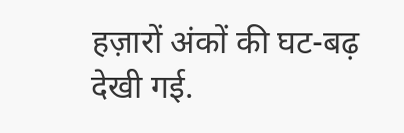हज़ारों अंकों की घट-बढ़ देखी गई.